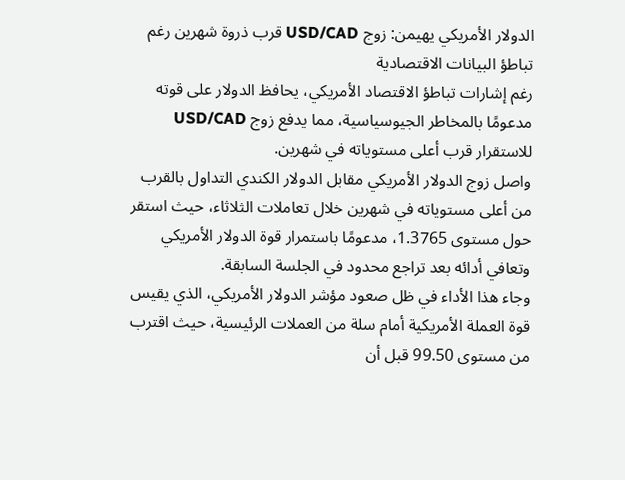الدولار الأمريكي يهيمن: زوج USD/CAD قرب ذروة شهرين رغم تباطؤ البيانات الاقتصادية
رغم إشارات تباطؤ الاقتصاد الأمريكي، يحافظ الدولار على قوته مدعومًا بالمخاطر الجيوسياسية، مما يدفع زوج USD/CAD للاستقرار قرب أعلى مستوياته في شهرين.
واصل زوج الدولار الأمريكي مقابل الدولار الكندي التداول بالقرب من أعلى مستوياته في شهرين خلال تعاملات الثلاثاء، حيث استقر حول مستوى 1.3765، مدعومًا باستمرار قوة الدولار الأمريكي وتعافي أدائه بعد تراجع محدود في الجلسة السابقة.
وجاء هذا الأداء في ظل صعود مؤشر الدولار الأمريكي، الذي يقيس قوة العملة الأمريكية أمام سلة من العملات الرئيسية، حيث اقترب من مستوى 99.50 قبل أن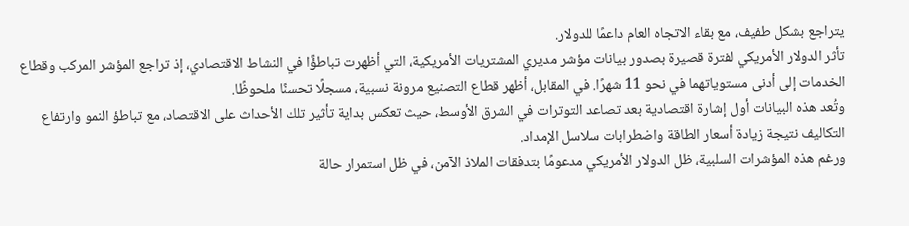يتراجع بشكل طفيف، مع بقاء الاتجاه العام داعمًا للدولار.
تأثر الدولار الأمريكي لفترة قصيرة بصدور بيانات مؤشر مديري المشتريات الأمريكية، التي أظهرت تباطؤًا في النشاط الاقتصادي، إذ تراجع المؤشر المركب وقطاع الخدمات إلى أدنى مستوياتهما في نحو 11 شهرًا. في المقابل، أظهر قطاع التصنيع مرونة نسبية، مسجلًا تحسنًا ملحوظًا.
وتُعد هذه البيانات أول إشارة اقتصادية بعد تصاعد التوترات في الشرق الأوسط، حيث تعكس بداية تأثير تلك الأحداث على الاقتصاد، مع تباطؤ النمو وارتفاع التكاليف نتيجة زيادة أسعار الطاقة واضطرابات سلاسل الإمداد.
ورغم هذه المؤشرات السلبية، ظل الدولار الأمريكي مدعومًا بتدفقات الملاذ الآمن، في ظل استمرار حالة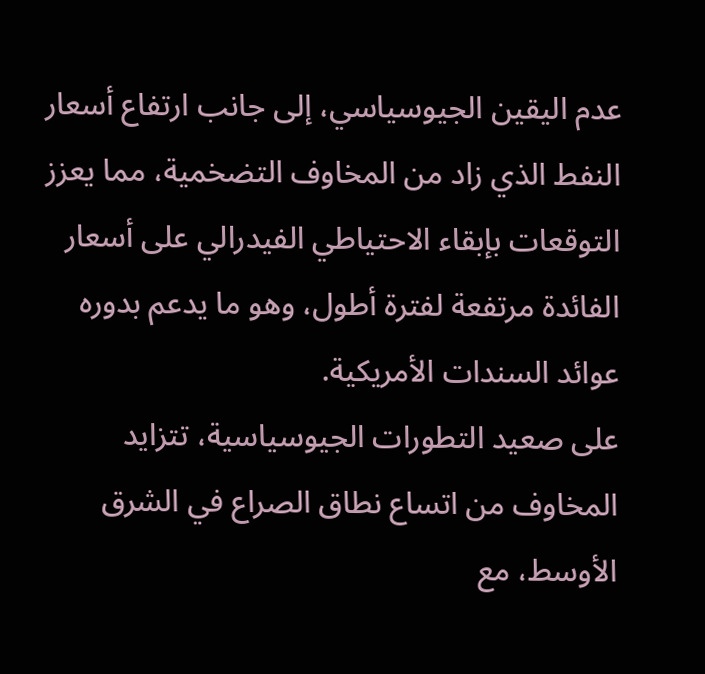عدم اليقين الجيوسياسي، إلى جانب ارتفاع أسعار النفط الذي زاد من المخاوف التضخمية، مما يعزز التوقعات بإبقاء الاحتياطي الفيدرالي على أسعار الفائدة مرتفعة لفترة أطول، وهو ما يدعم بدوره عوائد السندات الأمريكية.
على صعيد التطورات الجيوسياسية، تتزايد المخاوف من اتساع نطاق الصراع في الشرق الأوسط، مع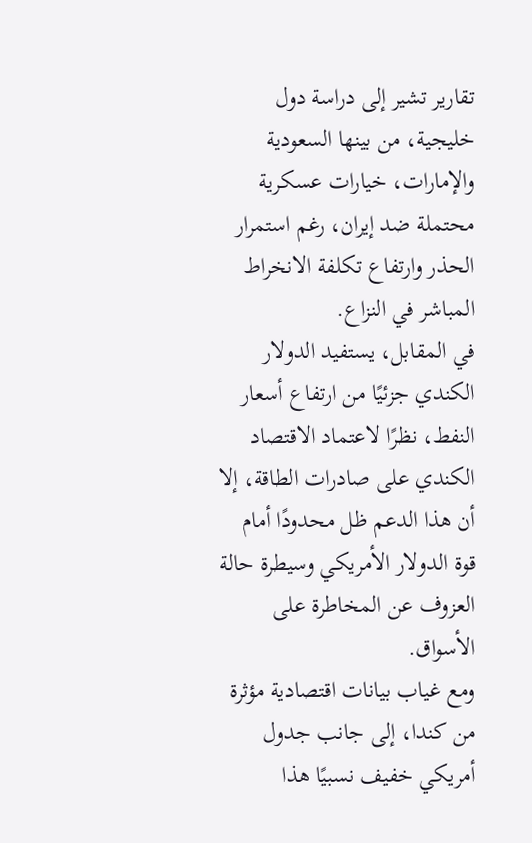تقارير تشير إلى دراسة دول خليجية، من بينها السعودية والإمارات، خيارات عسكرية محتملة ضد إيران، رغم استمرار الحذر وارتفاع تكلفة الانخراط المباشر في النزاع.
في المقابل، يستفيد الدولار الكندي جزئيًا من ارتفاع أسعار النفط، نظرًا لاعتماد الاقتصاد الكندي على صادرات الطاقة، إلا أن هذا الدعم ظل محدودًا أمام قوة الدولار الأمريكي وسيطرة حالة العزوف عن المخاطرة على الأسواق.
ومع غياب بيانات اقتصادية مؤثرة من كندا، إلى جانب جدول أمريكي خفيف نسبيًا هذا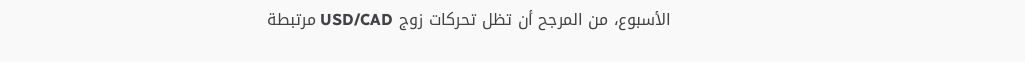الأسبوع، من المرجح أن تظل تحركات زوج USD/CAD مرتبطة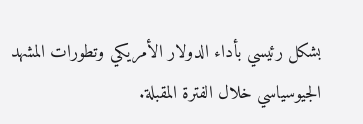بشكل رئيسي بأداء الدولار الأمريكي وتطورات المشهد الجيوسياسي خلال الفترة المقبلة.